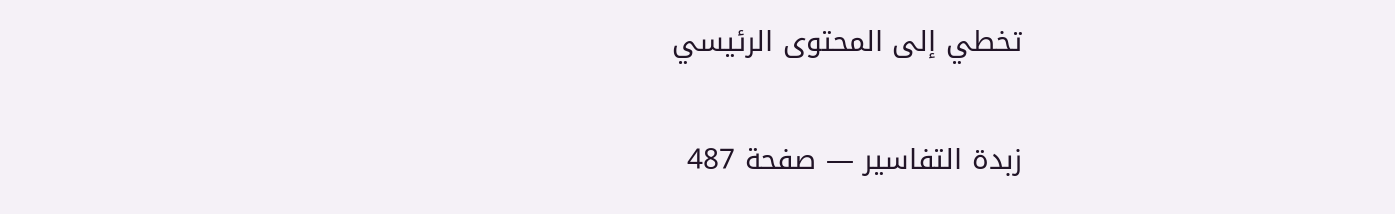تخطي إلى المحتوى الرئيسي

زبدة التفاسير — صفحة 487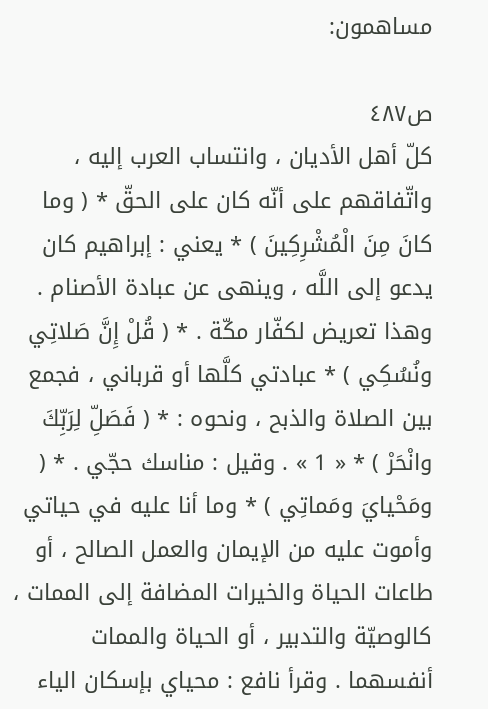مساهمون:

ص٤٨٧
كلّ أهل الأديان ، وانتساب العرب إليه ، واتّفاقهم على أنّه كان على الحقّ * ( وما كانَ مِنَ الْمُشْرِكِينَ ) * يعني : إبراهيم كان يدعو إلى اللَّه ، وينهى عن عبادة الأصنام . وهذا تعريض لكفّار مكّة . * ( قُلْ إِنَّ صَلاتِي ونُسُكِي ) * عبادتي كلَّها أو قرباني ، فجمع بين الصلاة والذبح ، ونحوه : * ( فَصَلِّ لِرَبِّكَ وانْحَرْ ) * « 1 » . وقيل : مناسك حجّي . * ( ومَحْيايَ ومَماتِي ) * وما أنا عليه في حياتي وأموت عليه من الإيمان والعمل الصالح ، أو طاعات الحياة والخيرات المضافة إلى الممات ، كالوصيّة والتدبير ، أو الحياة والممات أنفسهما . وقرأ نافع : محياي بإسكان الياء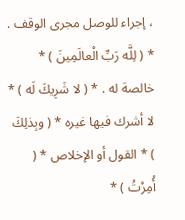، إجراء للوصل مجرى الوقف . * ( لِلَّه رَبِّ الْعالَمِينَ ) * خالصة له . * ( لا شَرِيكَ لَه ) * لا أشرك فيها غيره * ( وبِذلِكَ ) * القول أو الإخلاص * ( أُمِرْتُ ) *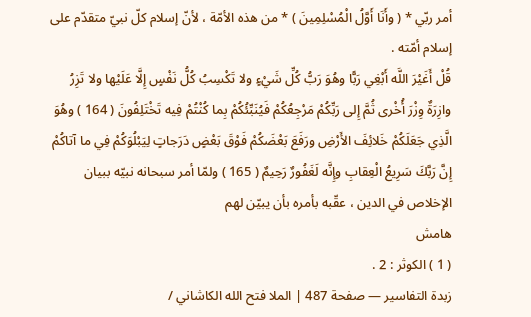أمر ربّي * ( وأَنَا أَوَّلُ الْمُسْلِمِينَ ) * من هذه الأمّة ، لأنّ إسلام كلّ نبيّ متقدّم على إسلام أمّته .
قُلْ أَغَيْرَ اللَّه أَبْغِي رَبًّا وهُوَ رَبُّ كُلِّ شَيْءٍ ولا تَكْسِبُ كُلُّ نَفْسٍ إِلَّا عَلَيْها ولا تَزِرُ وازِرَةٌ وِزْرَ أُخْرى ثُمَّ إِلى رَبِّكُمْ مَرْجِعُكُمْ فَيُنَبِّئُكُمْ بِما كُنْتُمْ فِيه تَخْتَلِفُونَ ( 164 ) وهُوَ الَّذِي جَعَلَكُمْ خَلائِفَ الأَرْضِ ورَفَعَ بَعْضَكُمْ فَوْقَ بَعْضٍ دَرَجاتٍ لِيَبْلُوَكُمْ فِي ما آتاكُمْ إِنَّ رَبَّكَ سَرِيعُ الْعِقابِ وإِنَّه لَغَفُورٌ رَحِيمٌ ( 165 ) ولمّا أمر سبحانه نبيّه ببيان الإخلاص في الدين ، عقّبه بأمره بأن يبيّن لهم
هامش
( 1 ) الكوثر : 2 .
زبدة التفاسير — صفحة 487 | الملا فتح الله الكاشاني /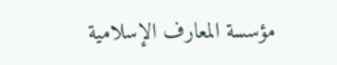مؤسسة المعارف الإسلامية